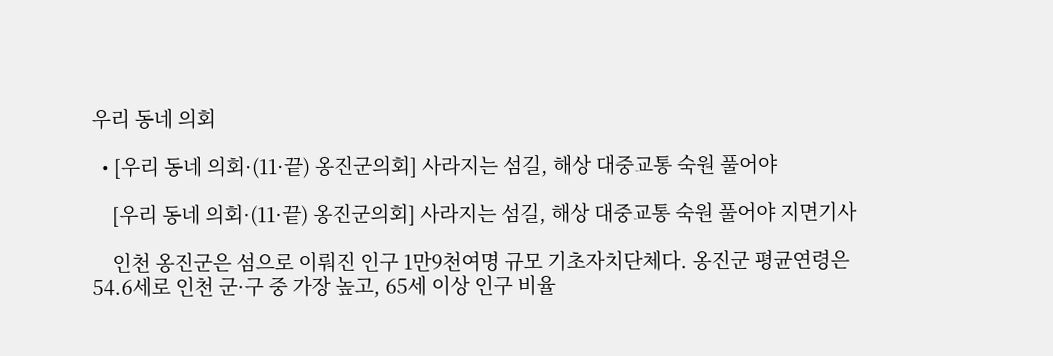우리 동네 의회

  • [우리 동네 의회·(11·끝) 옹진군의회] 사라지는 섬길, 해상 대중교통 숙원 풀어야

    [우리 동네 의회·(11·끝) 옹진군의회] 사라지는 섬길, 해상 대중교통 숙원 풀어야 지면기사

    인천 옹진군은 섬으로 이뤄진 인구 1만9천여명 규모 기초자치단체다. 옹진군 평균연령은 54.6세로 인천 군·구 중 가장 높고, 65세 이상 인구 비율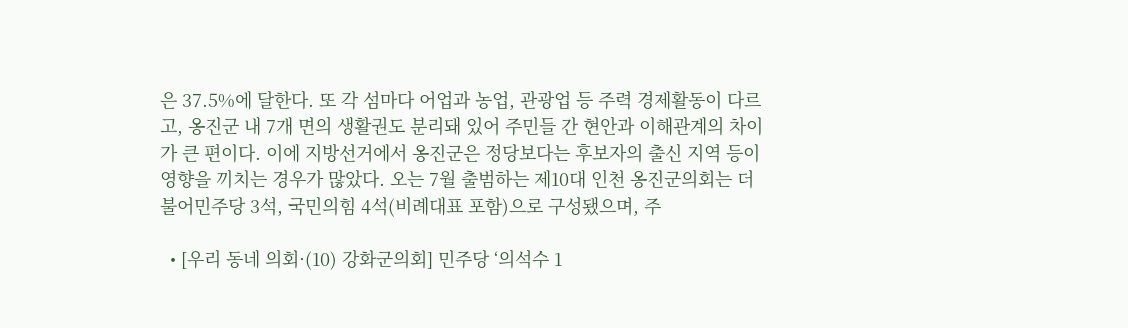은 37.5%에 달한다. 또 각 섬마다 어업과 농업, 관광업 등 주력 경제활동이 다르고, 옹진군 내 7개 면의 생활권도 분리돼 있어 주민들 간 현안과 이해관계의 차이가 큰 편이다. 이에 지방선거에서 옹진군은 정당보다는 후보자의 출신 지역 등이 영향을 끼치는 경우가 많았다. 오는 7월 출범하는 제10대 인천 옹진군의회는 더불어민주당 3석, 국민의힘 4석(비례대표 포함)으로 구성됐으며, 주

  • [우리 동네 의회·(10) 강화군의회] 민주당 ‘의석수 1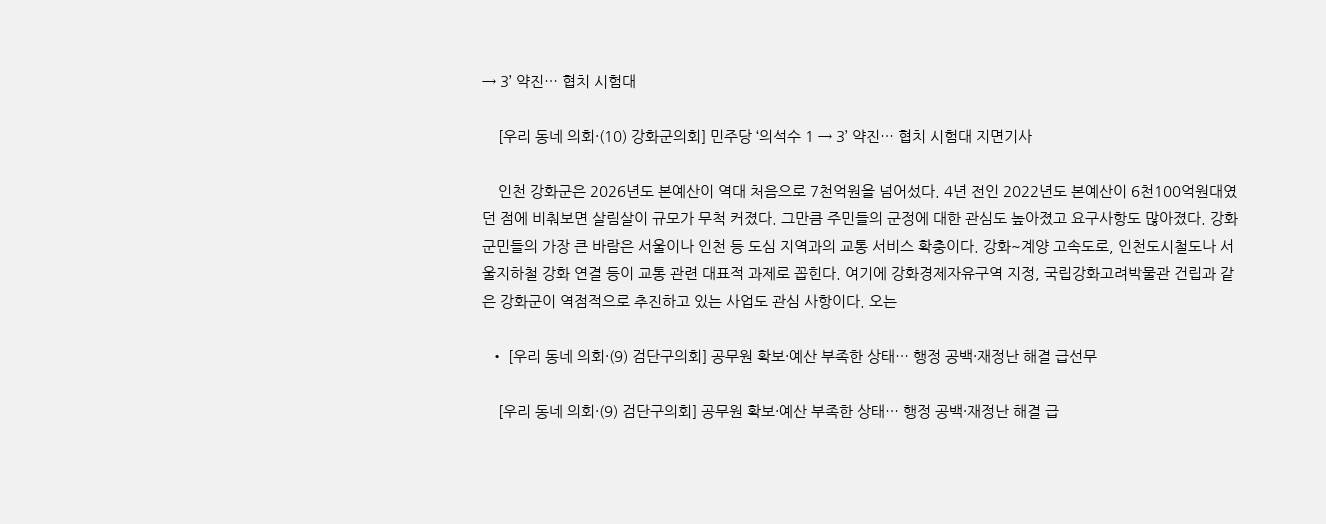→ 3’ 약진… 협치 시험대

    [우리 동네 의회·(10) 강화군의회] 민주당 ‘의석수 1 → 3’ 약진… 협치 시험대 지면기사

    인천 강화군은 2026년도 본예산이 역대 처음으로 7천억원을 넘어섰다. 4년 전인 2022년도 본예산이 6천100억원대였던 점에 비춰보면 살림살이 규모가 무척 커졌다. 그만큼 주민들의 군정에 대한 관심도 높아졌고 요구사항도 많아졌다. 강화군민들의 가장 큰 바람은 서울이나 인천 등 도심 지역과의 교통 서비스 확충이다. 강화~계양 고속도로, 인천도시철도나 서울지하철 강화 연결 등이 교통 관련 대표적 과제로 꼽힌다. 여기에 강화경제자유구역 지정, 국립강화고려박물관 건립과 같은 강화군이 역점적으로 추진하고 있는 사업도 관심 사항이다. 오는

  • [우리 동네 의회·(9) 검단구의회] 공무원 확보·예산 부족한 상태… 행정 공백·재정난 해결 급선무

    [우리 동네 의회·(9) 검단구의회] 공무원 확보·예산 부족한 상태… 행정 공백·재정난 해결 급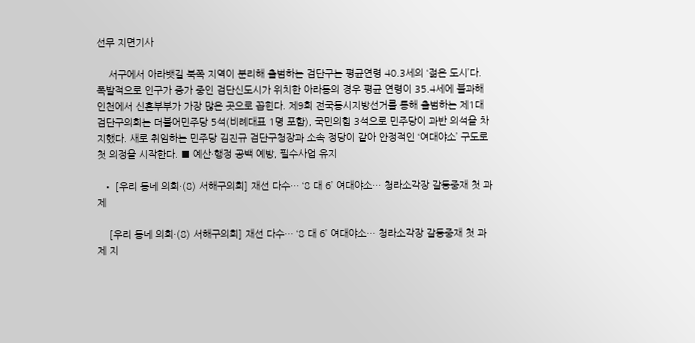선무 지면기사

    서구에서 아라뱃길 북쪽 지역이 분리해 출범하는 검단구는 평균연령 40.3세의 ‘젊은 도시’다. 폭발적으로 인구가 증가 중인 검단신도시가 위치한 아라동의 경우 평균 연령이 35.4세에 불과해 인천에서 신혼부부가 가장 많은 곳으로 꼽힌다. 제9회 전국동시지방선거를 통해 출범하는 제1대 검단구의회는 더불어민주당 5석(비례대표 1명 포함), 국민의힘 3석으로 민주당이 과반 의석을 차지했다. 새로 취임하는 민주당 김진규 검단구청장과 소속 정당이 같아 안정적인 ‘여대야소’ 구도로 첫 의정을 시작한다. ■ 예산·행정 공백 예방, 필수사업 유지

  • [우리 동네 의회·(8) 서해구의회] 재선 다수… ‘8 대 6’ 여대야소… 청라소각장 갈등중재 첫 과제

    [우리 동네 의회·(8) 서해구의회] 재선 다수… ‘8 대 6’ 여대야소… 청라소각장 갈등중재 첫 과제 지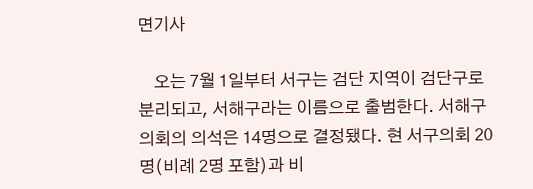면기사

    오는 7월 1일부터 서구는 검단 지역이 검단구로 분리되고, 서해구라는 이름으로 출범한다. 서해구의회의 의석은 14명으로 결정됐다. 현 서구의회 20명(비례 2명 포함)과 비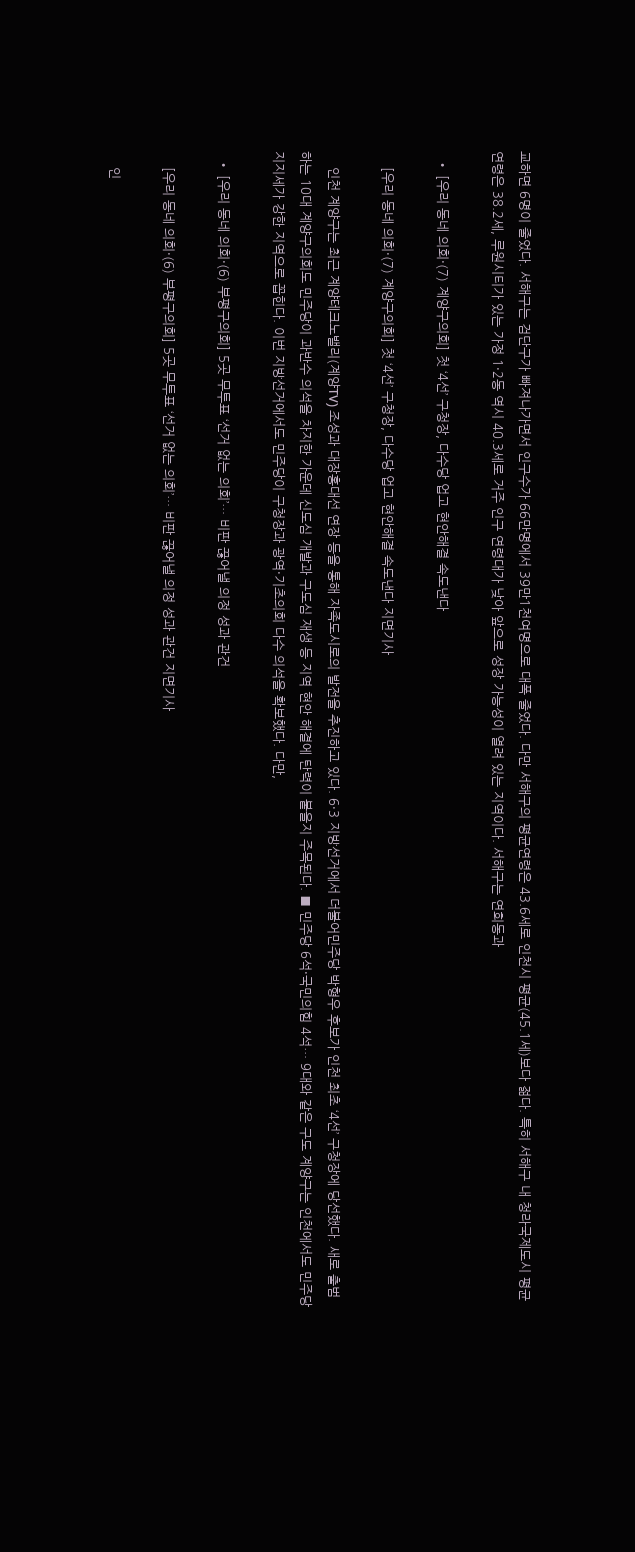교하면 6명이 줄었다. 서해구는 검단구가 빠져나가면서 인구수가 66만명에서 39만1천여명으로 대폭 줄었다. 다만 서해구의 평균연령은 43.6세로 인천시 평균(45.1세)보다 젊다. 특히 서해구 내 청라국제도시 평균연령은 38.2세, 루원시티가 있는 가정 1·2동 역시 40.3세로 거주 인구 연령대가 낮아 앞으로 성장 가능성이 열려 있는 지역이다. 서해구는 연희동과

  • [우리 동네 의회·(7) 계양구의회] 첫 ‘4선’ 구청장, 다수당 업고 현안해결 속도낸다

    [우리 동네 의회·(7) 계양구의회] 첫 ‘4선’ 구청장, 다수당 업고 현안해결 속도낸다 지면기사

    인천 계양구는 최근 계양테크노밸리(계양TV) 조성과 대장홍대선 연장 등을 통해 자족도시로의 발전을 추진하고 있다. 6·3 지방선거에서 더불어민주당 박형우 후보가 인천 최초 ‘4선’ 구청장에 당선했다. 새로 출범하는 10대 계양구의회도 민주당이 과반수 의석을 차지한 가운데 신도심 개발과 구도심 재생 등 지역 현안 해결에 탄력이 붙을지 주목된다. ■ 민주당 6석·국민의힘 4석… 9대와 같은 구도 계양구는 인천에서도 민주당 지지세가 강한 지역으로 꼽힌다. 이번 지방선거에서도 민주당이 구청장과 광역·기초의회 다수 의석을 확보했다. 다만,

  • [우리 동네 의회·(6) 부평구의회] 5곳 무투표 ‘선거 없는 의회’… 비판 끊어낼 의정 성과 관건

    [우리 동네 의회·(6) 부평구의회] 5곳 무투표 ‘선거 없는 의회’… 비판 끊어낼 의정 성과 관건 지면기사

    인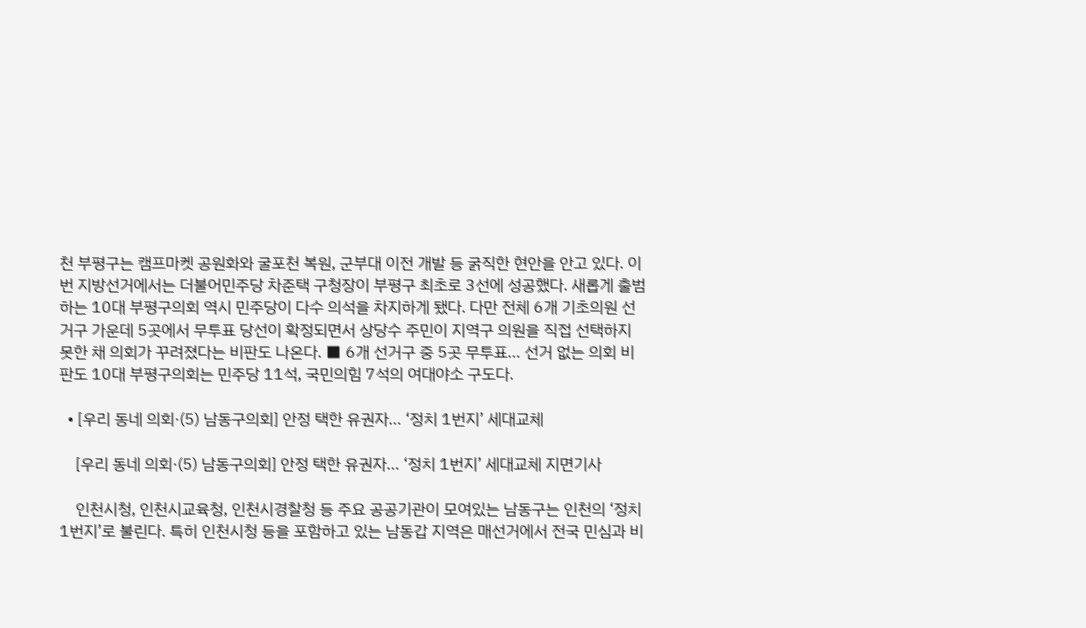천 부평구는 캠프마켓 공원화와 굴포천 복원, 군부대 이전 개발 등 굵직한 현안을 안고 있다. 이번 지방선거에서는 더불어민주당 차준택 구청장이 부평구 최초로 3선에 성공했다. 새롭게 출범하는 10대 부평구의회 역시 민주당이 다수 의석을 차지하게 됐다. 다만 전체 6개 기초의원 선거구 가운데 5곳에서 무투표 당선이 확정되면서 상당수 주민이 지역구 의원을 직접 선택하지 못한 채 의회가 꾸려졌다는 비판도 나온다. ■ 6개 선거구 중 5곳 무투표… 선거 없는 의회 비판도 10대 부평구의회는 민주당 11석, 국민의힘 7석의 여대야소 구도다.

  • [우리 동네 의회·(5) 남동구의회] 안정 택한 유권자… ‘정치 1번지’ 세대교체

    [우리 동네 의회·(5) 남동구의회] 안정 택한 유권자… ‘정치 1번지’ 세대교체 지면기사

    인천시청, 인천시교육청, 인천시경찰청 등 주요 공공기관이 모여있는 남동구는 인천의 ‘정치 1번지’로 불린다. 특히 인천시청 등을 포함하고 있는 남동갑 지역은 매선거에서 전국 민심과 비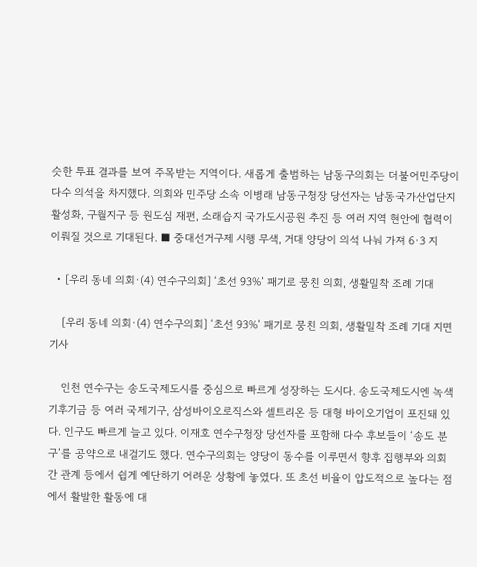슷한 투표 결과를 보여 주목받는 지역이다. 새롭게 출범하는 남동구의회는 더불어민주당이 다수 의석을 차지했다. 의회와 민주당 소속 이병래 남동구청장 당선자는 남동국가산업단지 활성화, 구월지구 등 원도심 재편, 소래습지 국가도시공원 추진 등 여러 지역 현안에 협력이 이뤄질 것으로 기대된다. ■ 중대선거구제 시행 무색, 거대 양당이 의석 나눠 가져 6·3 지

  • [우리 동네 의회·(4) 연수구의회] ‘초선 93%’ 패기로 뭉친 의회, 생활밀착 조례 기대

    [우리 동네 의회·(4) 연수구의회] ‘초선 93%’ 패기로 뭉친 의회, 생활밀착 조례 기대 지면기사

    인천 연수구는 송도국제도시를 중심으로 빠르게 성장하는 도시다. 송도국제도시엔 녹색기후기금 등 여러 국제기구, 삼성바이오로직스와 셀트리온 등 대형 바이오기업이 포진돼 있다. 인구도 빠르게 늘고 있다. 이재호 연수구청장 당선자를 포함해 다수 후보들이 ‘송도 분구’를 공약으로 내걸기도 했다. 연수구의회는 양당이 동수를 이루면서 향후 집행부와 의회간 관계 등에서 쉽게 예단하기 어려운 상황에 놓였다. 또 초선 비율이 압도적으로 높다는 점에서 활발한 활동에 대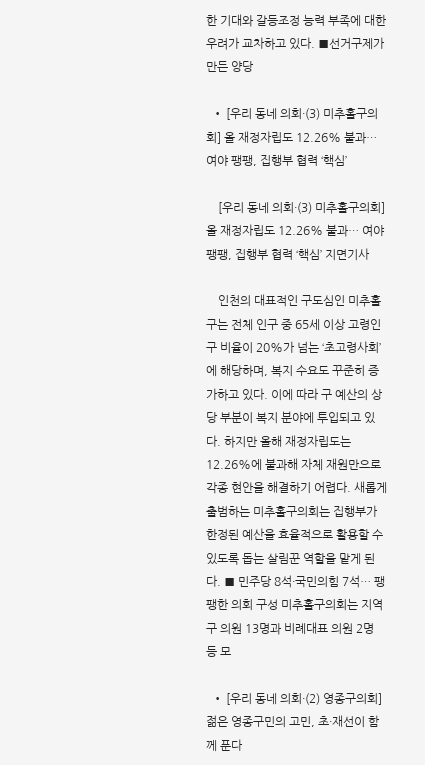한 기대와 갈등조정 능력 부족에 대한 우려가 교차하고 있다. ■선거구제가 만든 양당

  • [우리 동네 의회·(3) 미추홀구의회] 올 재정자립도 12.26% 불과… 여야 팽팽, 집행부 협력 ‘핵심’

    [우리 동네 의회·(3) 미추홀구의회] 올 재정자립도 12.26% 불과… 여야 팽팽, 집행부 협력 ‘핵심’ 지면기사

    인천의 대표적인 구도심인 미추홀구는 전체 인구 중 65세 이상 고령인구 비율이 20%가 넘는 ‘초고령사회’에 해당하며, 복지 수요도 꾸준히 증가하고 있다. 이에 따라 구 예산의 상당 부분이 복지 분야에 투입되고 있다. 하지만 올해 재정자립도는 12.26%에 불과해 자체 재원만으로 각종 현안을 해결하기 어렵다. 새롭게 출범하는 미추홀구의회는 집행부가 한정된 예산을 효율적으로 활용할 수 있도록 돕는 살림꾼 역할을 맡게 된다. ■ 민주당 8석·국민의힘 7석… 팽팽한 의회 구성 미추홀구의회는 지역구 의원 13명과 비례대표 의원 2명 등 모

  • [우리 동네 의회·(2) 영종구의회] 젊은 영종구민의 고민, 초·재선이 함께 푼다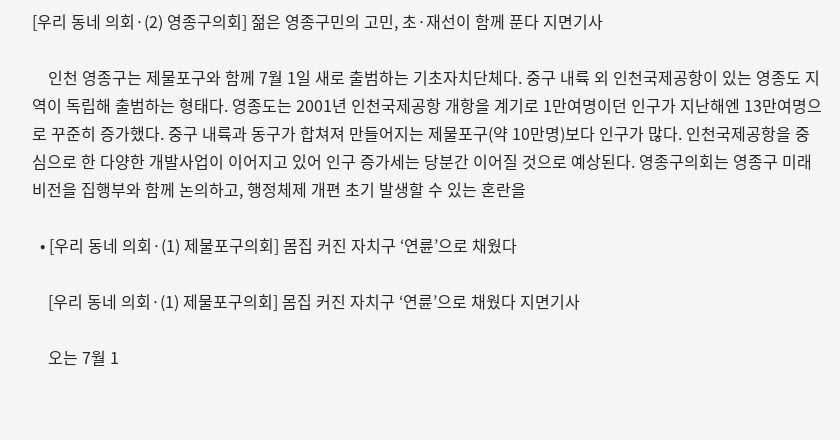[우리 동네 의회·(2) 영종구의회] 젊은 영종구민의 고민, 초·재선이 함께 푼다 지면기사

    인천 영종구는 제물포구와 함께 7월 1일 새로 출범하는 기초자치단체다. 중구 내륙 외 인천국제공항이 있는 영종도 지역이 독립해 출범하는 형태다. 영종도는 2001년 인천국제공항 개항을 계기로 1만여명이던 인구가 지난해엔 13만여명으로 꾸준히 증가했다. 중구 내륙과 동구가 합쳐져 만들어지는 제물포구(약 10만명)보다 인구가 많다. 인천국제공항을 중심으로 한 다양한 개발사업이 이어지고 있어 인구 증가세는 당분간 이어질 것으로 예상된다. 영종구의회는 영종구 미래 비전을 집행부와 함께 논의하고, 행정체제 개편 초기 발생할 수 있는 혼란을

  • [우리 동네 의회·(1) 제물포구의회] 몸집 커진 자치구 ‘연륜’으로 채웠다

    [우리 동네 의회·(1) 제물포구의회] 몸집 커진 자치구 ‘연륜’으로 채웠다 지면기사

    오는 7월 1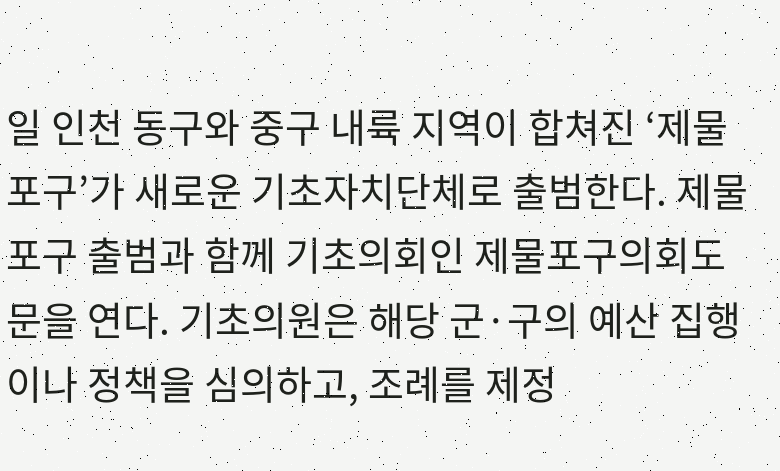일 인천 동구와 중구 내륙 지역이 합쳐진 ‘제물포구’가 새로운 기초자치단체로 출범한다. 제물포구 출범과 함께 기초의회인 제물포구의회도 문을 연다. 기초의원은 해당 군·구의 예산 집행이나 정책을 심의하고, 조례를 제정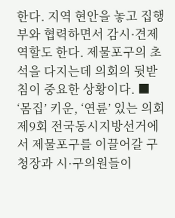한다. 지역 현안을 놓고 집행부와 협력하면서 감시·견제 역할도 한다. 제물포구의 초석을 다지는데 의회의 뒷받침이 중요한 상황이다. ■ ‘몸집’ 키운, ‘연륜’ 있는 의회 제9회 전국동시지방선거에서 제물포구를 이끌어갈 구청장과 시·구의원들이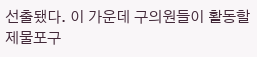선출됐다. 이 가운데 구의원들이 활동할 제물포구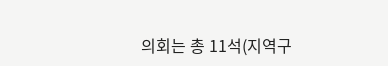의회는 총 11석(지역구